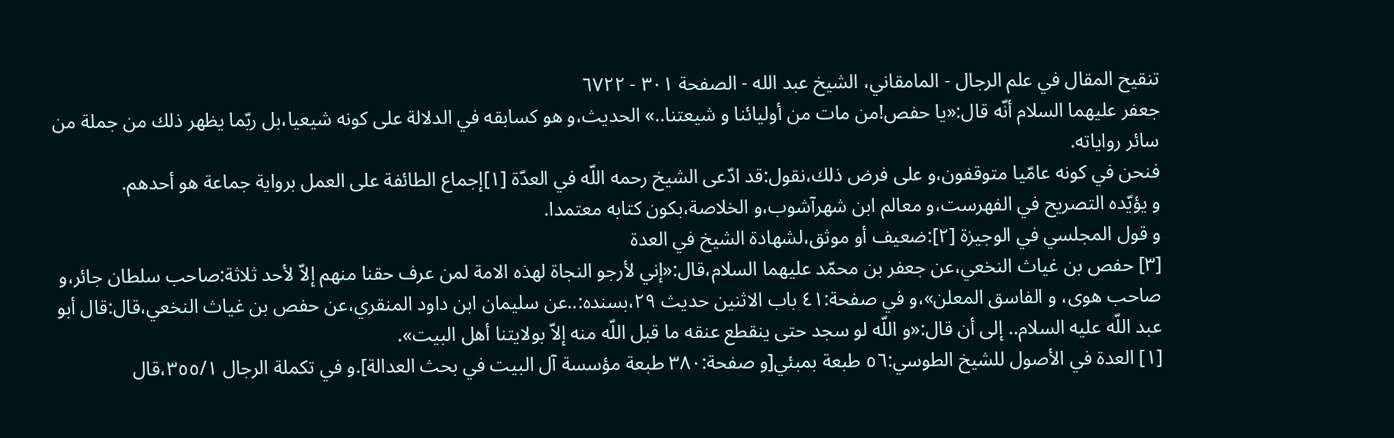تنقيح المقال في علم الرجال - المامقاني، الشيخ عبد الله - الصفحة ٣٠١ - ٦٧٢٢
جعفر عليهما السلام أنّه قال:«يا حفص!من مات من أوليائنا و شيعتنا..» الحديث،و هو كسابقه في الدلالة على كونه شيعيا،بل ربّما يظهر ذلك من جملة من سائر رواياته.
فنحن في كونه عامّيا متوقفون،و على فرض ذلك،نقول:قد ادّعى الشيخ رحمه اللّه في العدّة [١]إجماع الطائفة على العمل برواية جماعة هو أحدهم.
و يؤيّده التصريح في الفهرست،و معالم ابن شهرآشوب،و الخلاصة،بكون كتابه معتمدا.
و قول المجلسي في الوجيزة [٢]:ضعيف أو موثق،لشهادة الشيخ في العدة
[٣] حفص بن غياث النخعي،عن جعفر بن محمّد عليهما السلام،قال:«إني لأرجو النجاة لهذه الامة لمن عرف حقنا منهم إلاّ لأحد ثلاثة:صاحب سلطان جائر،و صاحب هوى، و الفاسق المعلن»،و في صفحة:٤١ باب الاثنين حديث ٢٩،بسنده:..عن سليمان ابن داود المنقري،عن حفص بن غياث النخعي،قال:قال أبو عبد اللّه عليه السلام.. إلى أن قال:«و اللّه لو سجد حتى ينقطع عنقه ما قبل اللّه منه إلاّ بولايتنا أهل البيت».
[١] العدة في الأصول للشيخ الطوسي:٥٦ طبعة بمبئي[و صفحة:٣٨٠ طبعة مؤسسة آل البيت في بحث العدالة].و في تكملة الرجال ٣٥٥/١،قال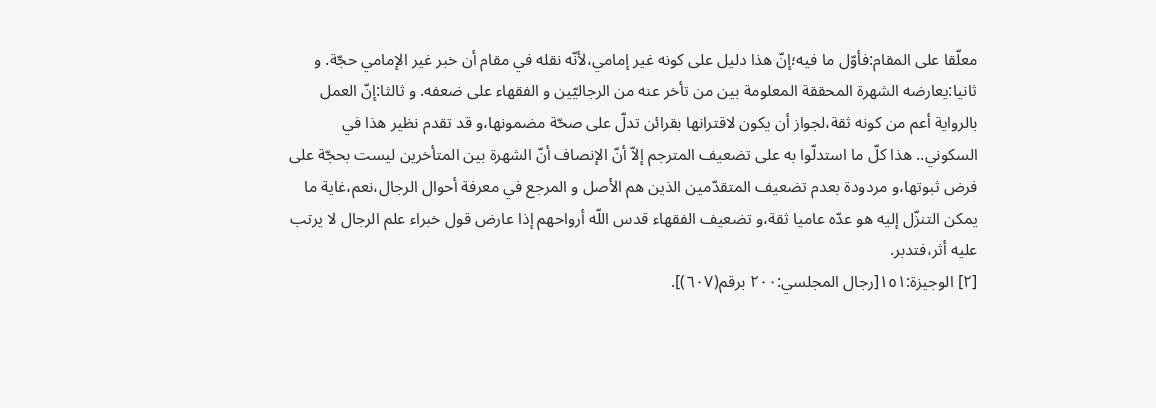معلّقا على المقام:فأوّل ما فيه؛إنّ هذا دليل على كونه غير إمامي،لأنّه نقله في مقام أن خبر غير الإمامي حجّة. و ثانيا:يعارضه الشهرة المحققة المعلومة بين من تأخر عنه من الرجاليّين و الفقهاء على ضعفه. و ثالثا:إنّ العمل بالرواية أعم من كونه ثقة،لجواز أن يكون لاقترانها بقرائن تدلّ على صحّة مضمونها،و قد تقدم نظير هذا في السكوني.. هذا كلّ ما استدلّوا به على تضعيف المترجم إلاّ أنّ الإنصاف أنّ الشهرة بين المتأخرين ليست بحجّة على فرض ثبوتها،و مردودة بعدم تضعيف المتقدّمين الذين هم الأصل و المرجع في معرفة أحوال الرجال،نعم،غاية ما يمكن التنزّل إليه هو عدّه عاميا ثقة،و تضعيف الفقهاء قدس اللّه أرواحهم إذا عارض قول خبراء علم الرجال لا يرتب عليه أثر،فتدبر.
[٢] الوجيزة:١٥١[رجال المجلسي:٢٠٠ برقم(٦٠٧)].